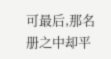可最后,那名册之中却平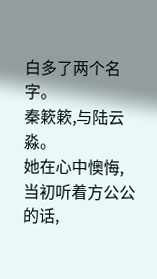白多了两个名字。
秦簌簌,与陆云淼。
她在心中懊悔,当初听着方公公的话,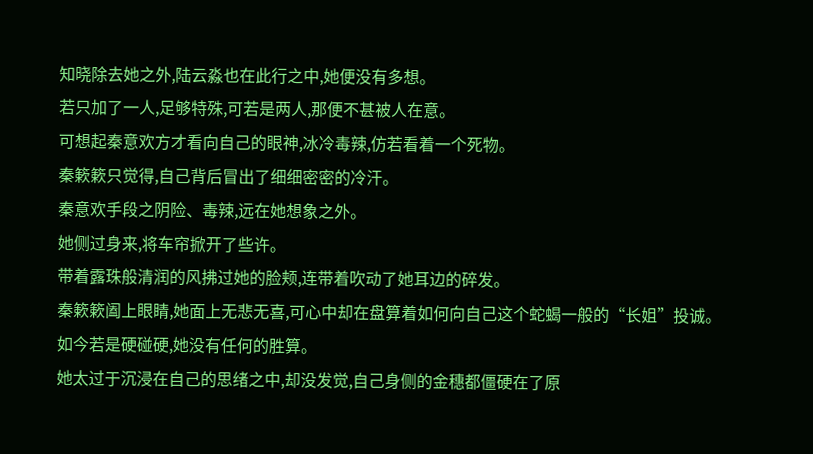知晓除去她之外,陆云淼也在此行之中,她便没有多想。
若只加了一人,足够特殊,可若是两人,那便不甚被人在意。
可想起秦意欢方才看向自己的眼神,冰冷毒辣,仿若看着一个死物。
秦簌簌只觉得,自己背后冒出了细细密密的冷汗。
秦意欢手段之阴险、毒辣,远在她想象之外。
她侧过身来,将车帘掀开了些许。
带着露珠般清润的风拂过她的脸颊,连带着吹动了她耳边的碎发。
秦簌簌阖上眼睛,她面上无悲无喜,可心中却在盘算着如何向自己这个蛇蝎一般的“长姐”投诚。
如今若是硬碰硬,她没有任何的胜算。
她太过于沉浸在自己的思绪之中,却没发觉,自己身侧的金穗都僵硬在了原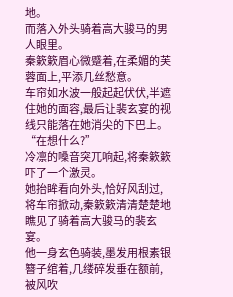地。
而落入外头骑着高大骏马的男人眼里。
秦簌簌眉心微蹙着,在柔媚的芙蓉面上,平添几丝愁意。
车帘如水波一般起起伏伏,半遮住她的面容,最后让裴玄宴的视线只能落在她消尖的下巴上。
“在想什么?”
冷凛的嗓音突兀响起,将秦簌簌吓了一个激灵。
她抬眸看向外头,恰好风刮过,将车帘掀动,秦簌簌清清楚楚地瞧见了骑着高大骏马的裴玄宴。
他一身玄色骑装,墨发用根素银簪子绾着,几缕碎发垂在额前,被风吹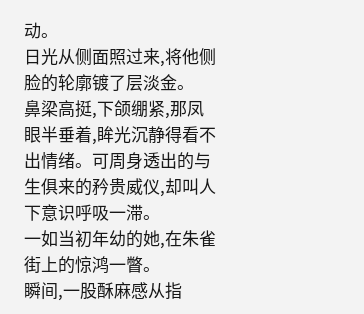动。
日光从侧面照过来,将他侧脸的轮廓镀了层淡金。
鼻梁高挺,下颌绷紧,那凤眼半垂着,眸光沉静得看不出情绪。可周身透出的与生俱来的矜贵威仪,却叫人下意识呼吸一滞。
一如当初年幼的她,在朱雀街上的惊鸿一瞥。
瞬间,一股酥麻感从指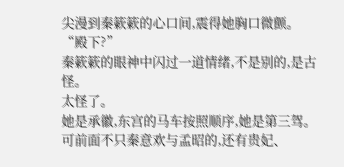尖漫到秦簌簌的心口间,震得她胸口微颤。
“殿下?”
秦簌簌的眼神中闪过一道情绪,不是别的,是古怪。
太怪了。
她是承徽,东宫的马车按照顺序,她是第三驾。
可前面不只秦意欢与孟昭的,还有贵妃、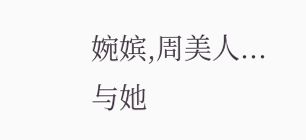婉嫔,周美人...
与她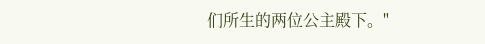们所生的两位公主殿下。"